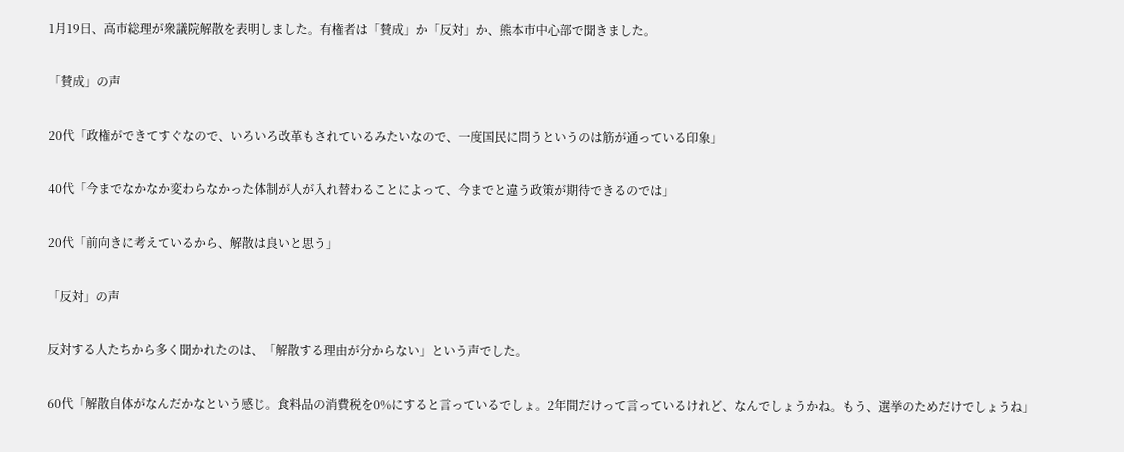1月19日、高市総理が衆議院解散を表明しました。有権者は「賛成」か「反対」か、熊本市中心部で聞きました。

「賛成」の声

20代「政権ができてすぐなので、いろいろ改革もされているみたいなので、一度国民に問うというのは筋が通っている印象」

40代「今までなかなか変わらなかった体制が人が入れ替わることによって、今までと違う政策が期待できるのでは」

20代「前向きに考えているから、解散は良いと思う」

「反対」の声

反対する人たちから多く聞かれたのは、「解散する理由が分からない」という声でした。

60代「解散自体がなんだかなという感じ。食料品の消費税を0%にすると言っているでしょ。2年間だけって言っているけれど、なんでしょうかね。もう、選挙のためだけでしょうね」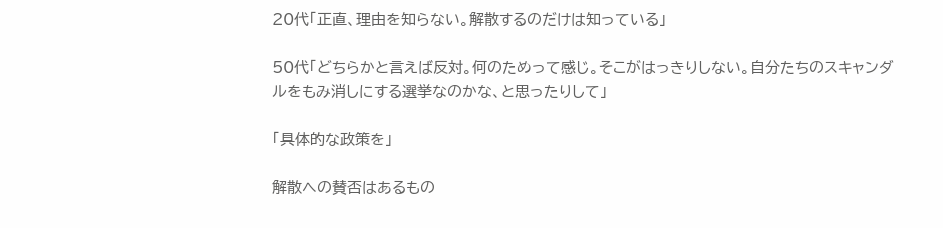20代「正直、理由を知らない。解散するのだけは知っている」

50代「どちらかと言えば反対。何のためって感じ。そこがはっきりしない。自分たちのスキャンダルをもみ消しにする選挙なのかな、と思ったりして」

「具体的な政策を」

解散への賛否はあるもの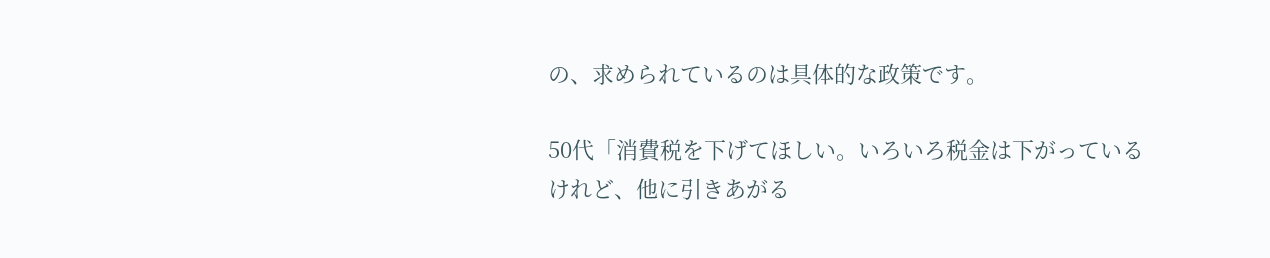の、求められているのは具体的な政策です。

50代「消費税を下げてほしい。いろいろ税金は下がっているけれど、他に引きあがる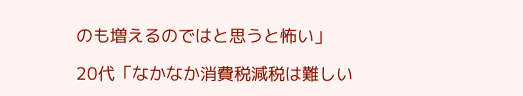のも増えるのではと思うと怖い」

20代「なかなか消費税減税は難しい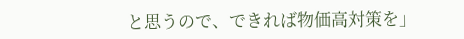と思うので、できれば物価高対策を」